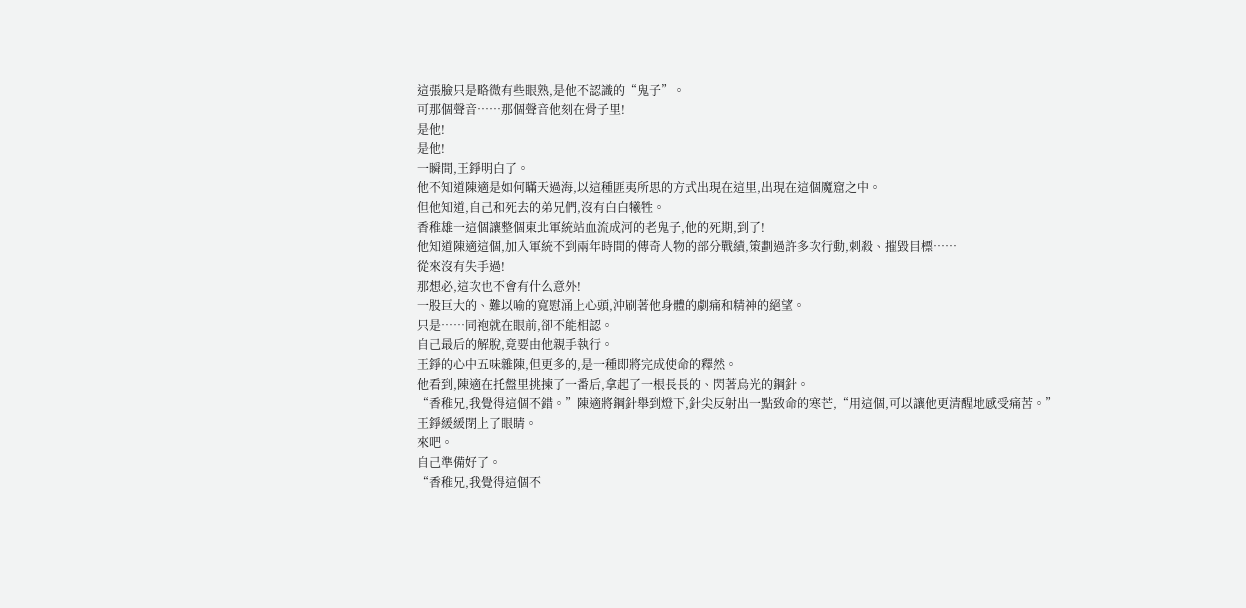這張臉只是略微有些眼熟,是他不認識的“鬼子”。
可那個聲音……那個聲音他刻在骨子里!
是他!
是他!
一瞬間,王錚明白了。
他不知道陳適是如何瞞天過海,以這種匪夷所思的方式出現在這里,出現在這個魔窟之中。
但他知道,自己和死去的弟兄們,沒有白白犧牲。
香稚雄一這個讓整個東北軍統站血流成河的老鬼子,他的死期,到了!
他知道陳適這個,加入軍統不到兩年時間的傳奇人物的部分戰績,策劃過許多次行動,刺殺、摧毀目標……
從來沒有失手過!
那想必,這次也不會有什么意外!
一股巨大的、難以喻的寬慰涌上心頭,沖刷著他身體的劇痛和精神的絕望。
只是……同袍就在眼前,卻不能相認。
自己最后的解脫,竟要由他親手執行。
王錚的心中五味雜陳,但更多的,是一種即將完成使命的釋然。
他看到,陳適在托盤里挑揀了一番后,拿起了一根長長的、閃著烏光的鋼針。
“香稚兄,我覺得這個不錯。”陳適將鋼針舉到燈下,針尖反射出一點致命的寒芒,“用這個,可以讓他更清醒地感受痛苦。”
王錚緩緩閉上了眼睛。
來吧。
自己準備好了。
“香稚兄,我覺得這個不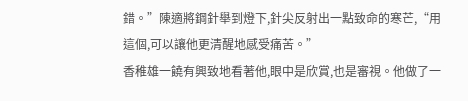錯。”陳適將鋼針舉到燈下,針尖反射出一點致命的寒芒,“用這個,可以讓他更清醒地感受痛苦。”
香稚雄一饒有興致地看著他,眼中是欣賞,也是審視。他做了一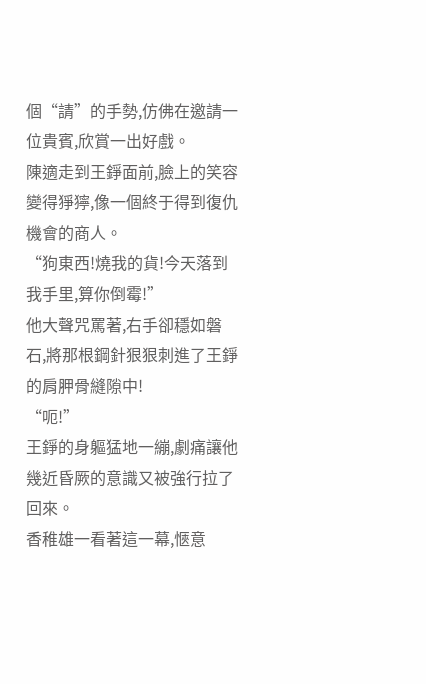個“請”的手勢,仿佛在邀請一位貴賓,欣賞一出好戲。
陳適走到王錚面前,臉上的笑容變得猙獰,像一個終于得到復仇機會的商人。
“狗東西!燒我的貨!今天落到我手里,算你倒霉!”
他大聲咒罵著,右手卻穩如磐石,將那根鋼針狠狠刺進了王錚的肩胛骨縫隙中!
“呃!”
王錚的身軀猛地一繃,劇痛讓他幾近昏厥的意識又被強行拉了回來。
香稚雄一看著這一幕,愜意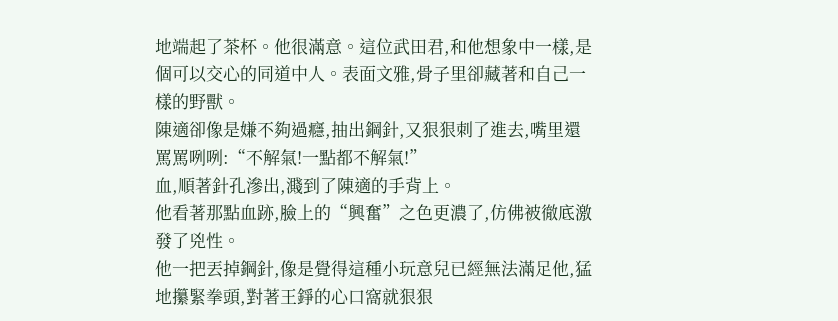地端起了茶杯。他很滿意。這位武田君,和他想象中一樣,是個可以交心的同道中人。表面文雅,骨子里卻藏著和自己一樣的野獸。
陳適卻像是嫌不夠過癮,抽出鋼針,又狠狠刺了進去,嘴里還罵罵咧咧:“不解氣!一點都不解氣!”
血,順著針孔滲出,濺到了陳適的手背上。
他看著那點血跡,臉上的“興奮”之色更濃了,仿佛被徹底激發了兇性。
他一把丟掉鋼針,像是覺得這種小玩意兒已經無法滿足他,猛地攥緊拳頭,對著王錚的心口窩就狠狠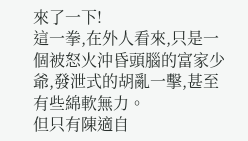來了一下!
這一拳,在外人看來,只是一個被怒火沖昏頭腦的富家少爺,發泄式的胡亂一擊,甚至有些綿軟無力。
但只有陳適自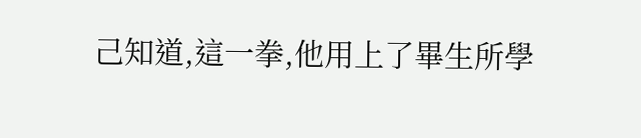己知道,這一拳,他用上了畢生所學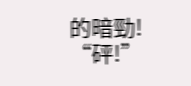的暗勁!
“砰!”